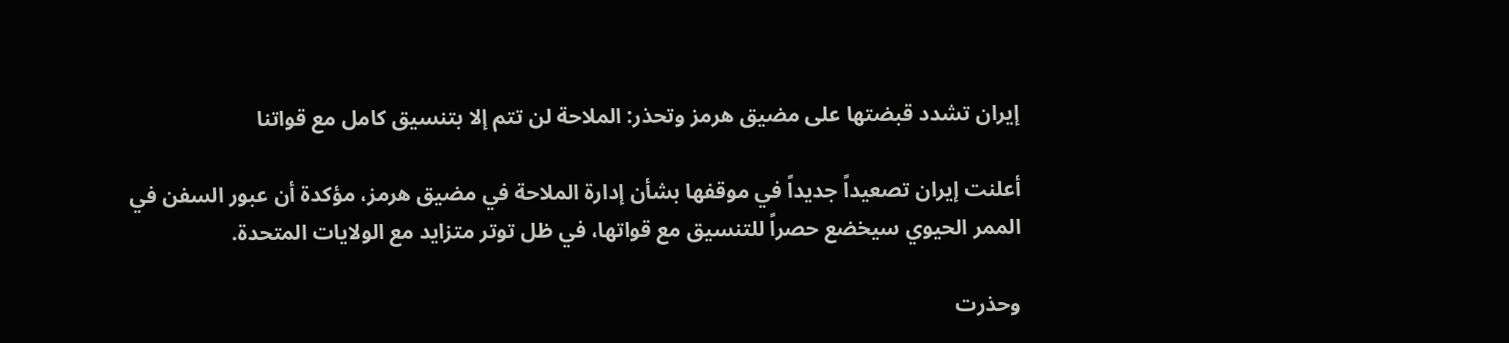إيران تشدد قبضتها على مضيق هرمز وتحذر: الملاحة لن تتم إلا بتنسيق كامل مع قواتنا

أعلنت إيران تصعيداً جديداً في موقفها بشأن إدارة الملاحة في مضيق هرمز، مؤكدة أن عبور السفن في الممر الحيوي سيخضع حصراً للتنسيق مع قواتها، في ظل توتر متزايد مع الولايات المتحدة.

وحذرت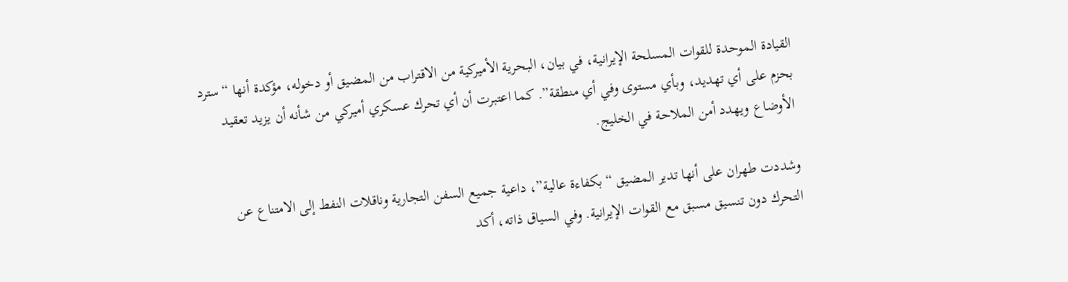القيادة الموحدة للقوات المسلحة الإيرانية، في بيان، البحرية الأميركية من الاقتراب من المضيق أو دخوله، مؤكدة أنها “سترد بحزم على أي تهديد، وبأي مستوى وفي أي منطقة”. كما اعتبرت أن أي تحرك عسكري أميركي من شأنه أن يزيد تعقيد الأوضاع ويهدد أمن الملاحة في الخليج.

وشددت طهران على أنها تدير المضيق “بكفاءة عالية”، داعية جميع السفن التجارية وناقلات النفط إلى الامتناع عن التحرك دون تنسيق مسبق مع القوات الإيرانية. وفي السياق ذاته، أكد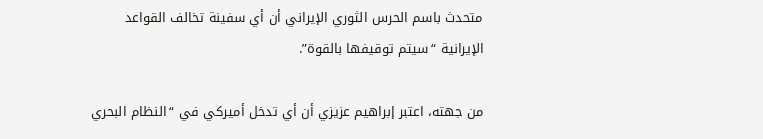متحدث باسم الحرس الثوري الإيراني أن أي سفينة تخالف القواعد الإيرانية “سيتم توقيفها بالقوة”.

من جهته، اعتبر إبراهيم عزيزي أن أي تدخل أميركي في “النظام البحري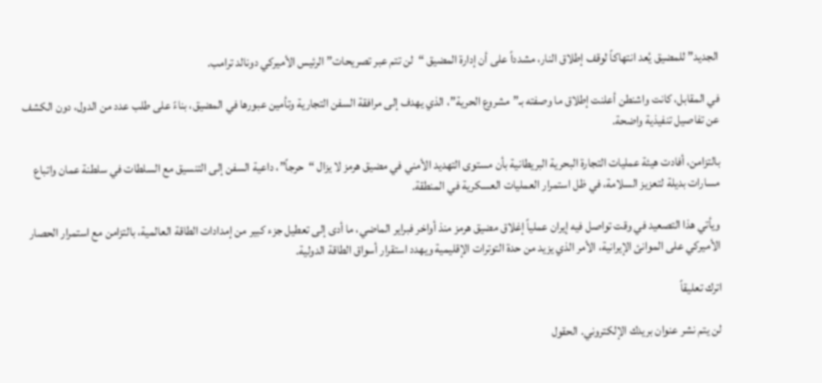الجديد” للمضيق يُعد انتهاكاً لوقف إطلاق النار، مشدداً على أن إدارة المضيق “لن تتم عبر تصريحات” الرئيس الأميركي دونالد ترامب.

في المقابل، كانت واشنطن أعلنت إطلاق ما وصفته بـ”مشروع الحرية”، الذي يهدف إلى مرافقة السفن التجارية وتأمين عبورها في المضيق، بناءً على طلب عدد من الدول، دون الكشف عن تفاصيل تنفيذية واضحة.

بالتزامن، أفادت هيئة عمليات التجارة البحرية البريطانية بأن مستوى التهديد الأمني في مضيق هرمز لا يزال “حرجاً”، داعية السفن إلى التنسيق مع السلطات في سلطنة عمان واتباع مسارات بديلة لتعزيز السلامة، في ظل استمرار العمليات العسكرية في المنطقة.

ويأتي هذا التصعيد في وقت تواصل فيه إيران عملياً إغلاق مضيق هرمز منذ أواخر فبراير الماضي، ما أدى إلى تعطيل جزء كبير من إمدادات الطاقة العالمية، بالتزامن مع استمرار الحصار الأميركي على الموانئ الإيرانية، الأمر الذي يزيد من حدة التوترات الإقليمية ويهدد استقرار أسواق الطاقة الدولية.

اترك تعليقاً

لن يتم نشر عنوان بريدك الإلكتروني. الحقول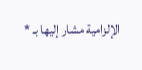الإلزامية مشار إليها بـ *